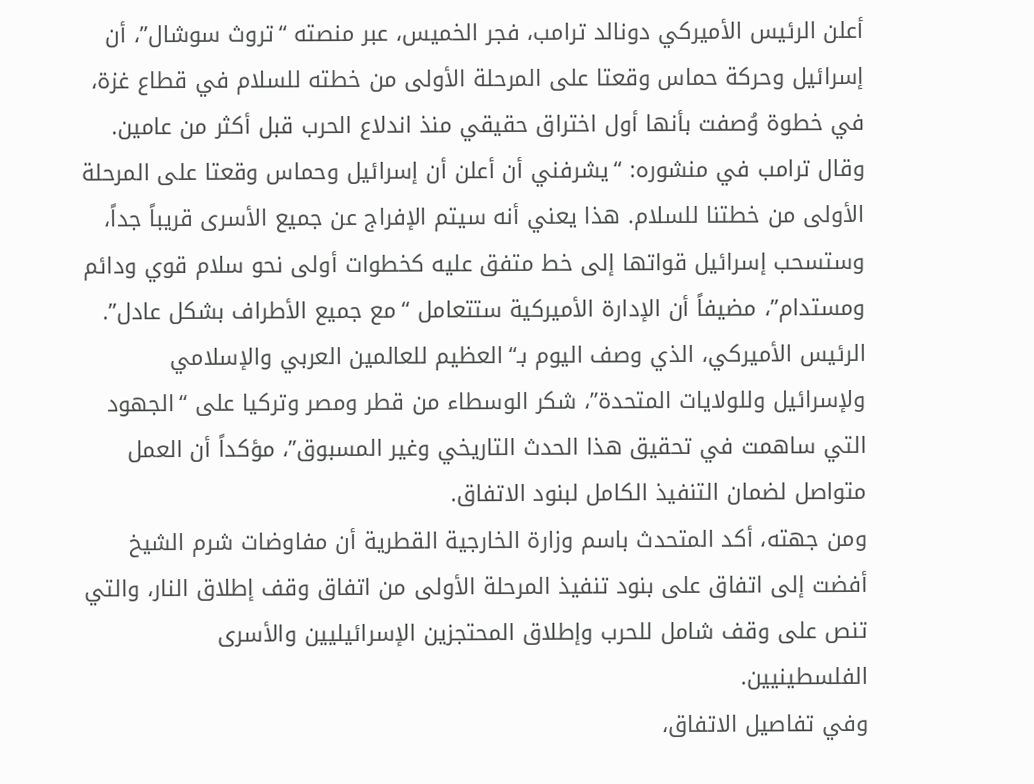أعلن الرئيس الأميركي دونالد ترامب، فجر الخميس، عبر منصته “تروث سوشال”، أن إسرائيل وحركة حماس وقعتا على المرحلة الأولى من خطته للسلام في قطاع غزة، في خطوة وُصفت بأنها أول اختراق حقيقي منذ اندلاع الحرب قبل أكثر من عامين.
وقال ترامب في منشوره: “يشرفني أن أعلن أن إسرائيل وحماس وقعتا على المرحلة الأولى من خطتنا للسلام. هذا يعني أنه سيتم الإفراج عن جميع الأسرى قريباً جداً، وستسحب إسرائيل قواتها إلى خط متفق عليه كخطوات أولى نحو سلام قوي ودائم ومستدام”، مضيفاً أن الإدارة الأميركية ستتعامل “مع جميع الأطراف بشكل عادل”.
الرئيس الأميركي، الذي وصف اليوم بـ“العظيم للعالمين العربي والإسلامي ولإسرائيل وللولايات المتحدة”، شكر الوسطاء من قطر ومصر وتركيا على “الجهود التي ساهمت في تحقيق هذا الحدث التاريخي وغير المسبوق”، مؤكداً أن العمل متواصل لضمان التنفيذ الكامل لبنود الاتفاق.
ومن جهته، أكد المتحدث باسم وزارة الخارجية القطرية أن مفاوضات شرم الشيخ أفضت إلى اتفاق على بنود تنفيذ المرحلة الأولى من اتفاق وقف إطلاق النار، والتي تنص على وقف شامل للحرب وإطلاق المحتجزين الإسرائيليين والأسرى الفلسطينيين.
وفي تفاصيل الاتفاق،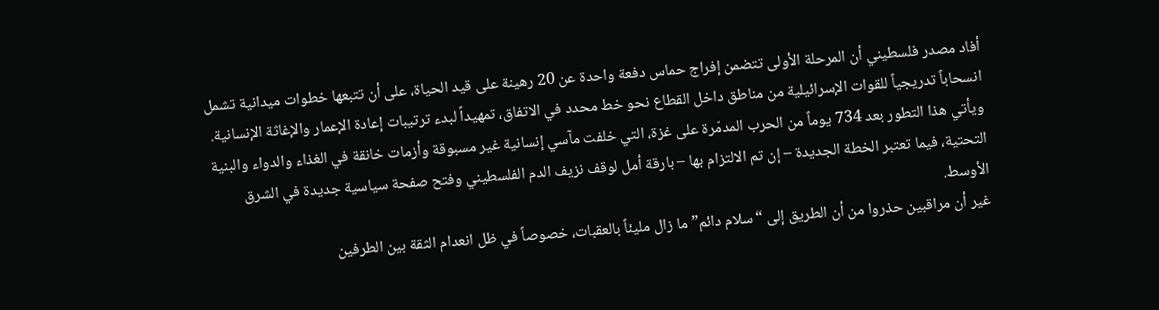أفاد مصدر فلسطيني أن المرحلة الأولى تتضمن إفراج حماس دفعة واحدة عن 20 رهينة على قيد الحياة، على أن تتبعها خطوات ميدانية تشمل انسحاباً تدريجياً للقوات الإسرائيلية من مناطق داخل القطاع نحو خط محدد في الاتفاق، تمهيداً لبدء ترتيبات إعادة الإعمار والإغاثة الإنسانية.
ويأتي هذا التطور بعد 734 يوماً من الحرب المدمّرة على غزة، التي خلفت مآسي إنسانية غير مسبوقة وأزمات خانقة في الغذاء والدواء والبنية التحتية، فيما تعتبر الخطة الجديدة – إن تم الالتزام بها – بارقة أمل لوقف نزيف الدم الفلسطيني وفتح صفحة سياسية جديدة في الشرق الأوسط.
غير أن مراقبين حذروا من أن الطريق إلى “سلام دائم” ما زال مليئاً بالعقبات، خصوصاً في ظل انعدام الثقة بين الطرفين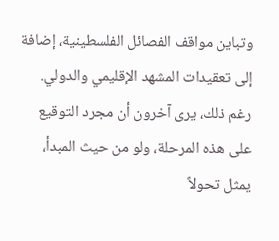وتباين مواقف الفصائل الفلسطينية، إضافة إلى تعقيدات المشهد الإقليمي والدولي.
رغم ذلك، يرى آخرون أن مجرد التوقيع على هذه المرحلة، ولو من حيث المبدأ، يمثل تحولاً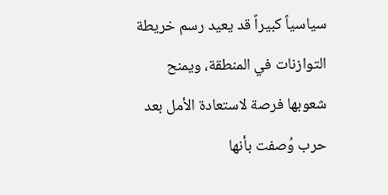سياسياً كبيراً قد يعيد رسم خريطة التوازنات في المنطقة، ويمنح شعوبها فرصة لاستعادة الأمل بعد حرب وُصفت بأنها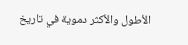الأطول والأكثر دموية في تاريخ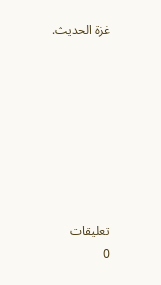غزة الحديث.








تعليقات
0